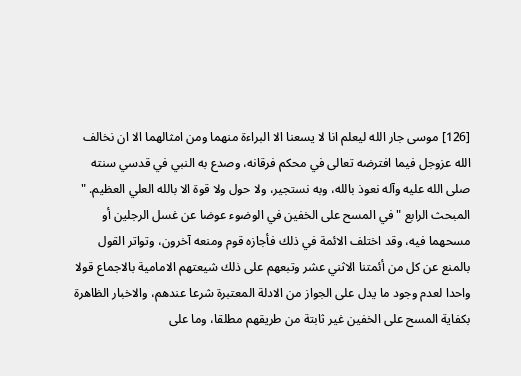[126] موسى جار الله ليعلم انا لا يسعنا الا البراءة منهما ومن امثالهما الا ان نخالف الله عزوجل فيما افترضه تعالى في محكم فرقانه، وصدع به النبي في قدسي سنته صلى الله عليه وآله نعوذ بالله، وبه نستجير، ولا حول ولا قوة الا بالله العلي العظيم. " المبحث الرابع " في المسح على الخفين في الوضوء عوضا عن غسل الرجلين أو مسحهما فيه، وقد اختلف الائمة في ذلك فأجازه قوم ومنعه آخرون، وتواتر القول بالمنع عن كل من أئمتنا الاثني عشر وتبعهم على ذلك شيعتهم الامامية بالاجماع قولا واحدا لعدم وجود ما يدل على الجواز من الادلة المعتبرة شرعا عندهم، والاخبار الظاهرة بكفاية المسح على الخفين غير ثابتة من طريقهم مطلقا، وما على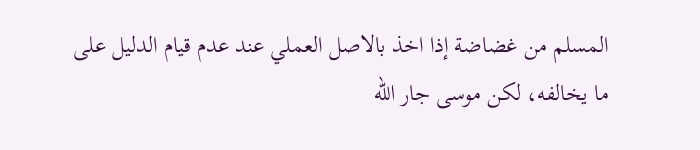المسلم من غضاضة إذا اخذ بالاصل العملي عند عدم قيام الدليل على ما يخالفه، لكن موسى جار الله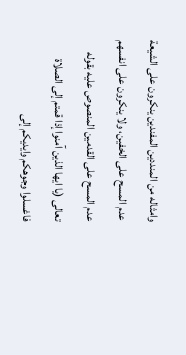وامثاله من المنددين المفندين ينكرون على الشيعة عدم المسح على الخفين، ولا ينكرون على انفسهم عدم المسح على القدمين المنصوص عليه بقوله تعالى (يا ايها الذين آمنوا إذا قمتم إلى الصلاة فاغسلوا وجوهكم وايديكم إلى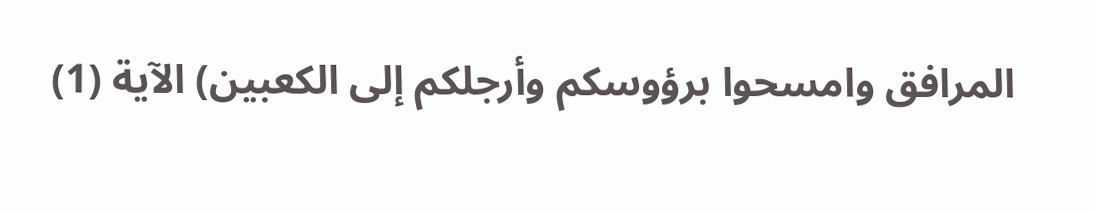المرافق وامسحوا برؤوسكم وأرجلكم إلى الكعبين) الآية (1)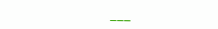___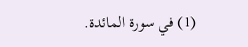(1) في سورة المائدة.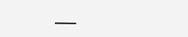___